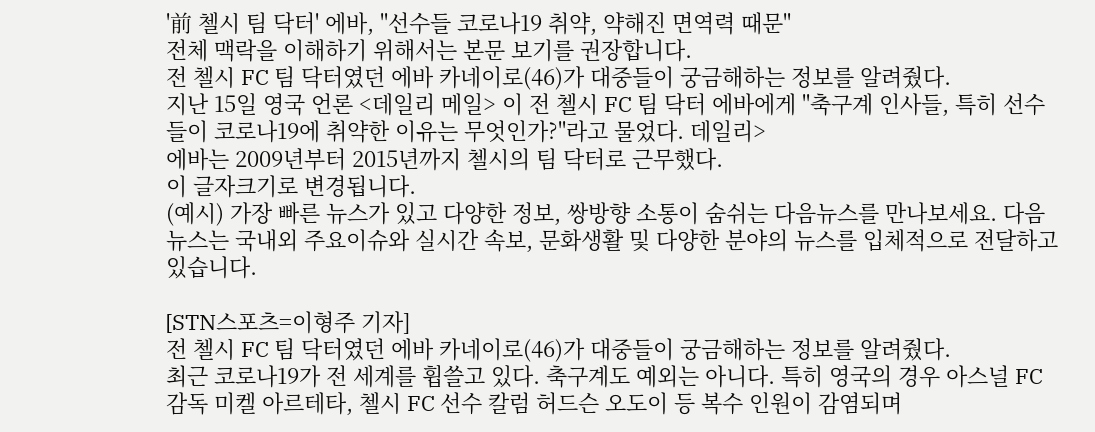'前 첼시 팀 닥터' 에바, "선수들 코로나19 취약, 약해진 면역력 때문"
전체 맥락을 이해하기 위해서는 본문 보기를 권장합니다.
전 첼시 FC 팀 닥터였던 에바 카네이로(46)가 대중들이 궁금해하는 정보를 알려줬다.
지난 15일 영국 언론 <데일리 메일> 이 전 첼시 FC 팀 닥터 에바에게 "축구계 인사들, 특히 선수들이 코로나19에 취약한 이유는 무엇인가?"라고 물었다. 데일리>
에바는 2009년부터 2015년까지 첼시의 팀 닥터로 근무했다.
이 글자크기로 변경됩니다.
(예시) 가장 빠른 뉴스가 있고 다양한 정보, 쌍방향 소통이 숨쉬는 다음뉴스를 만나보세요. 다음뉴스는 국내외 주요이슈와 실시간 속보, 문화생활 및 다양한 분야의 뉴스를 입체적으로 전달하고 있습니다.

[STN스포츠=이형주 기자]
전 첼시 FC 팀 닥터였던 에바 카네이로(46)가 대중들이 궁금해하는 정보를 알려줬다.
최근 코로나19가 전 세계를 휩쓸고 있다. 축구계도 예외는 아니다. 특히 영국의 경우 아스널 FC 감독 미켈 아르테타, 첼시 FC 선수 칼럼 허드슨 오도이 등 복수 인원이 감염되며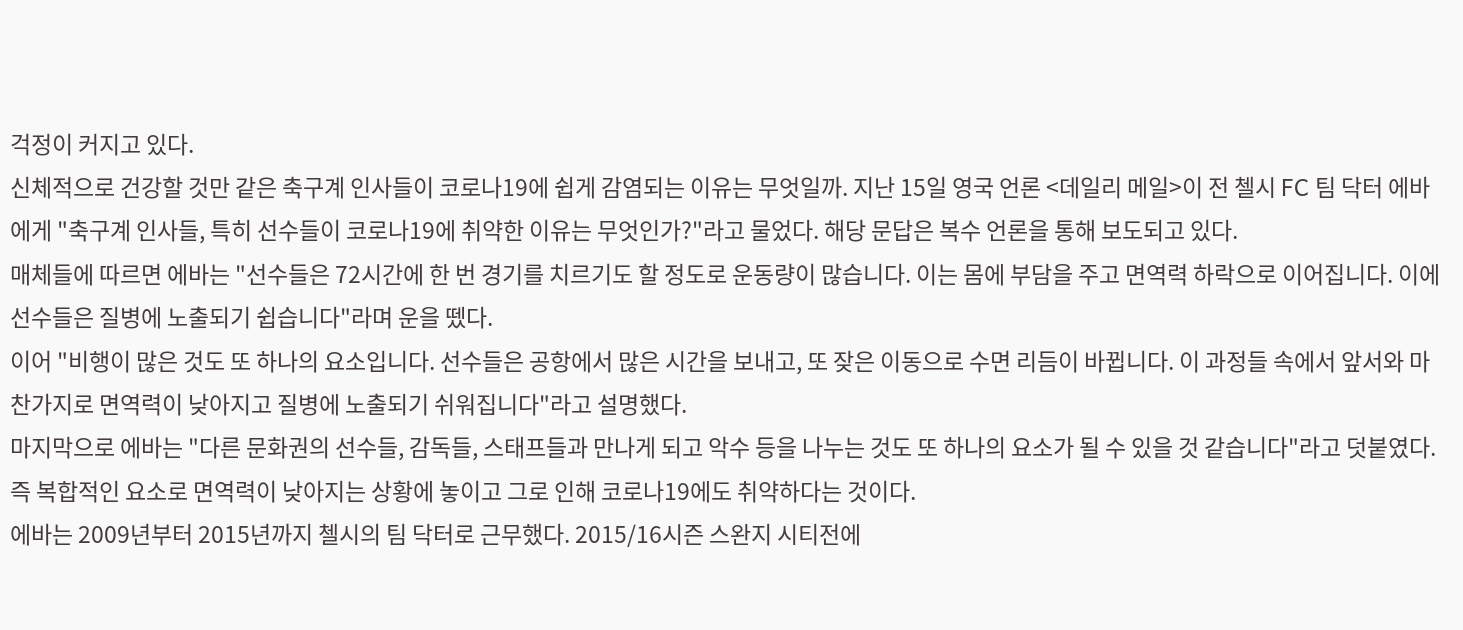걱정이 커지고 있다.
신체적으로 건강할 것만 같은 축구계 인사들이 코로나19에 쉽게 감염되는 이유는 무엇일까. 지난 15일 영국 언론 <데일리 메일>이 전 첼시 FC 팀 닥터 에바에게 "축구계 인사들, 특히 선수들이 코로나19에 취약한 이유는 무엇인가?"라고 물었다. 해당 문답은 복수 언론을 통해 보도되고 있다.
매체들에 따르면 에바는 "선수들은 72시간에 한 번 경기를 치르기도 할 정도로 운동량이 많습니다. 이는 몸에 부담을 주고 면역력 하락으로 이어집니다. 이에 선수들은 질병에 노출되기 쉽습니다"라며 운을 뗐다.
이어 "비행이 많은 것도 또 하나의 요소입니다. 선수들은 공항에서 많은 시간을 보내고, 또 잦은 이동으로 수면 리듬이 바뀝니다. 이 과정들 속에서 앞서와 마찬가지로 면역력이 낮아지고 질병에 노출되기 쉬워집니다"라고 설명했다.
마지막으로 에바는 "다른 문화권의 선수들, 감독들, 스태프들과 만나게 되고 악수 등을 나누는 것도 또 하나의 요소가 될 수 있을 것 같습니다"라고 덧붙였다. 즉 복합적인 요소로 면역력이 낮아지는 상황에 놓이고 그로 인해 코로나19에도 취약하다는 것이다.
에바는 2009년부터 2015년까지 첼시의 팀 닥터로 근무했다. 2015/16시즌 스완지 시티전에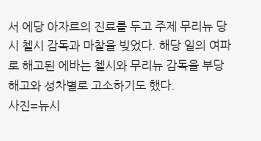서 에당 아자르의 진료를 두고 주제 무리뉴 당시 첼시 감독과 마찰을 빚었다. 해당 일의 여파로 해고된 에바는 첼시와 무리뉴 감독을 부당해고와 성차별로 고소하기도 했다.
사진=뉴시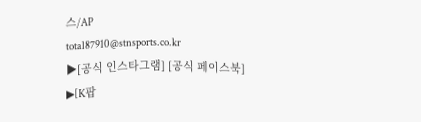스/AP
total87910@stnsports.co.kr
▶[공식 인스타그램] [공식 페이스북]
▶[K팝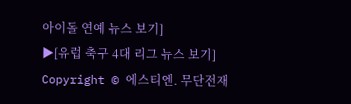아이돌 연예 뉴스 보기]
▶[유럽 축구 4대 리그 뉴스 보기]
Copyright © 에스티엔. 무단전재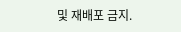및 재배포 금지.